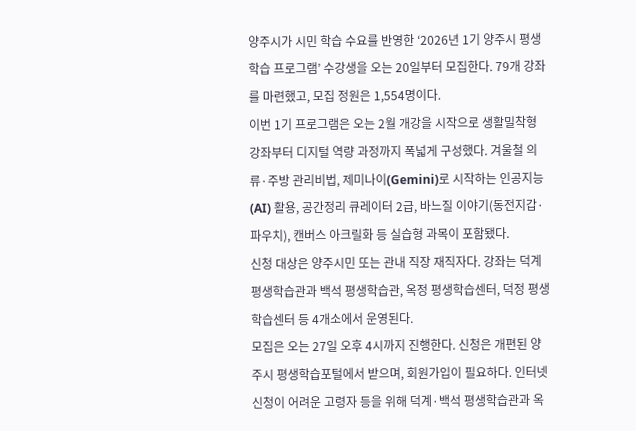양주시가 시민 학습 수요를 반영한 ‘2026년 1기 양주시 평생학습 프로그램’ 수강생을 오는 20일부터 모집한다. 79개 강좌를 마련했고, 모집 정원은 1,554명이다.
이번 1기 프로그램은 오는 2월 개강을 시작으로 생활밀착형 강좌부터 디지털 역량 과정까지 폭넓게 구성했다. 겨울철 의류·주방 관리비법, 제미나이(Gemini)로 시작하는 인공지능(AI) 활용, 공간정리 큐레이터 2급, 바느질 이야기(동전지갑·파우치), 캔버스 아크릴화 등 실습형 과목이 포함됐다.
신청 대상은 양주시민 또는 관내 직장 재직자다. 강좌는 덕계 평생학습관과 백석 평생학습관, 옥정 평생학습센터, 덕정 평생학습센터 등 4개소에서 운영된다.
모집은 오는 27일 오후 4시까지 진행한다. 신청은 개편된 양주시 평생학습포털에서 받으며, 회원가입이 필요하다. 인터넷 신청이 어려운 고령자 등을 위해 덕계·백석 평생학습관과 옥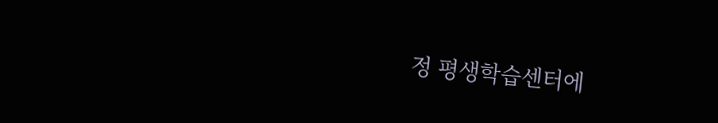정 평생학습센터에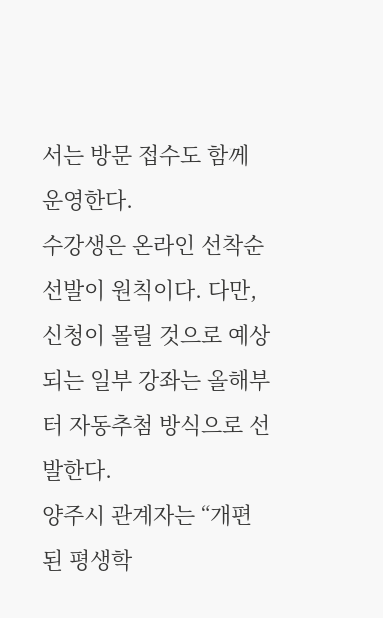서는 방문 접수도 함께 운영한다.
수강생은 온라인 선착순 선발이 원칙이다. 다만, 신청이 몰릴 것으로 예상되는 일부 강좌는 올해부터 자동추첨 방식으로 선발한다.
양주시 관계자는 “개편된 평생학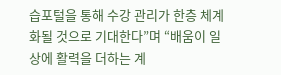습포털을 통해 수강 관리가 한층 체계화될 것으로 기대한다”며 “배움이 일상에 활력을 더하는 계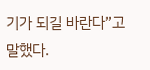기가 되길 바란다”고 말했다.